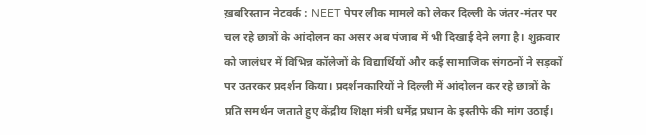ख़बरिस्तान नेटवर्क : NEET पेपर लीक मामले को लेकर दिल्ली के जंतर-मंतर पर चल रहे छात्रों के आंदोलन का असर अब पंजाब में भी दिखाई देने लगा है। शुक्रवार को जालंधर में विभिन्न कॉलेजों के विद्यार्थियों और कई सामाजिक संगठनों ने सड़कों पर उतरकर प्रदर्शन किया। प्रदर्शनकारियों ने दिल्ली में आंदोलन कर रहे छात्रों के प्रति समर्थन जताते हुए केंद्रीय शिक्षा मंत्री धर्मेंद्र प्रधान के इस्तीफे की मांग उठाई।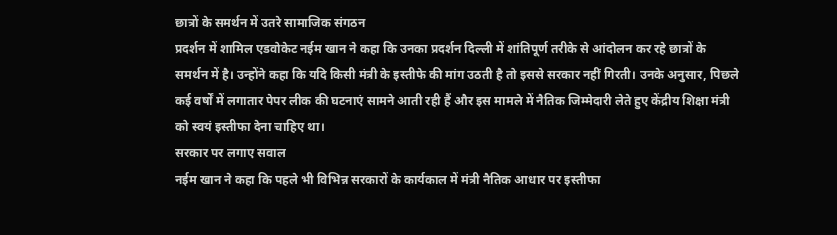छात्रों के समर्थन में उतरे सामाजिक संगठन
प्रदर्शन में शामिल एडवोकेट नईम खान ने कहा कि उनका प्रदर्शन दिल्ली में शांतिपूर्ण तरीके से आंदोलन कर रहे छात्रों के समर्थन में है। उन्होंने कहा कि यदि किसी मंत्री के इस्तीफे की मांग उठती है तो इससे सरकार नहीं गिरती। उनके अनुसार, पिछले कई वर्षों में लगातार पेपर लीक की घटनाएं सामने आती रही हैं और इस मामले में नैतिक जिम्मेदारी लेते हुए केंद्रीय शिक्षा मंत्री को स्वयं इस्तीफा देना चाहिए था।
सरकार पर लगाए सवाल
नईम खान ने कहा कि पहले भी विभिन्न सरकारों के कार्यकाल में मंत्री नैतिक आधार पर इस्तीफा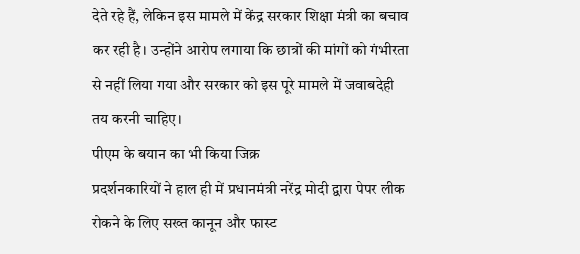देते रहे हैं, लेकिन इस मामले में केंद्र सरकार शिक्षा मंत्री का बचाव कर रही है। उन्होंने आरोप लगाया कि छात्रों की मांगों को गंभीरता से नहीं लिया गया और सरकार को इस पूरे मामले में जवाबदेही तय करनी चाहिए।
पीएम के बयान का भी किया जिक्र
प्रदर्शनकारियों ने हाल ही में प्रधानमंत्री नरेंद्र मोदी द्वारा पेपर लीक रोकने के लिए सख्त कानून और फास्ट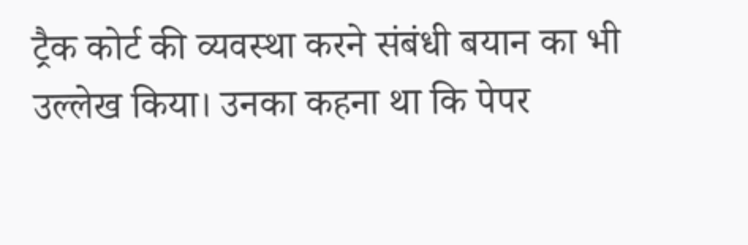ट्रैक कोर्ट की व्यवस्था करने संबंधी बयान का भी उल्लेख किया। उनका कहना था कि पेपर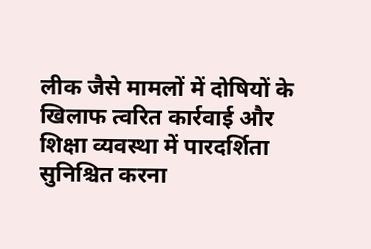लीक जैसे मामलों में दोषियों के खिलाफ त्वरित कार्रवाई और शिक्षा व्यवस्था में पारदर्शिता सुनिश्चित करना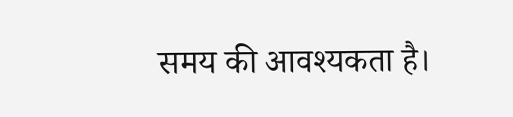समय की आवश्यकता है।